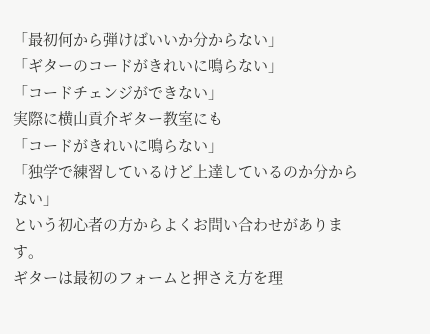「最初何から弾けばいいか分からない」
「ギターのコードがきれいに鳴らない」
「コードチェンジができない」
実際に横山貢介ギター教室にも
「コードがきれいに鳴らない」
「独学で練習しているけど上達しているのか分からない」
という初心者の方からよくお問い合わせがあります。
ギターは最初のフォームと押さえ方を理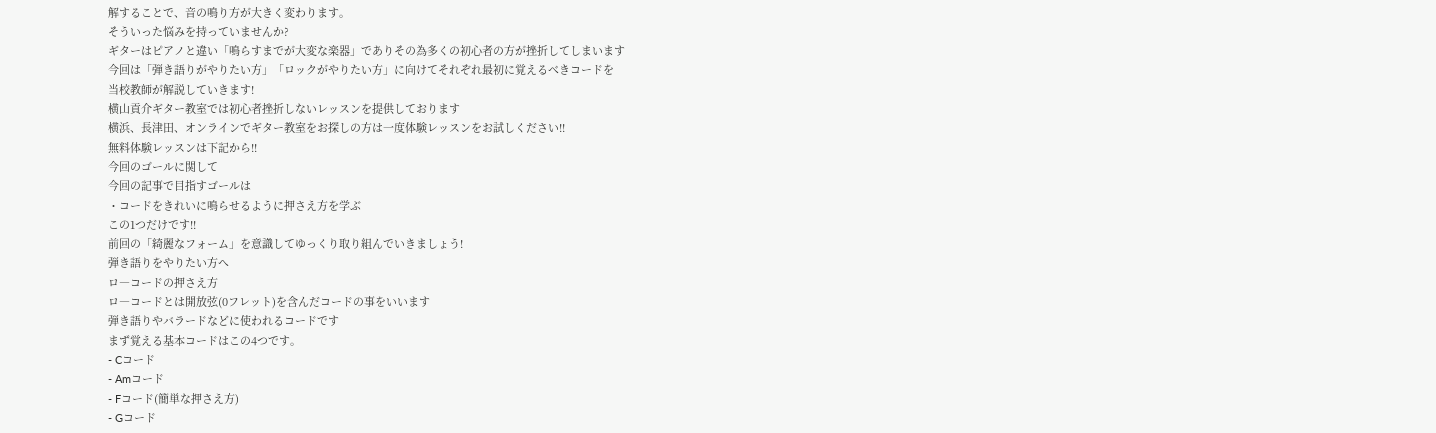解することで、音の鳴り方が大きく変わります。
そういった悩みを持っていませんか?
ギターはピアノと違い「鳴らすまでが大変な楽器」でありその為多くの初心者の方が挫折してしまいます
今回は「弾き語りがやりたい方」「ロックがやりたい方」に向けてそれぞれ最初に覚えるべきコードを
当校教師が解説していきます!
横山貢介ギター教室では初心者挫折しないレッスンを提供しております
横浜、長津田、オンラインでギター教室をお探しの方は一度体験レッスンをお試しください!!
無料体験レッスンは下記から!!
今回のゴールに関して
今回の記事で目指すゴールは
・コードをきれいに鳴らせるように押さえ方を学ぶ
この1つだけです!!
前回の「綺麗なフォーム」を意識してゆっくり取り組んでいきましょう!
弾き語りをやりたい方へ
ロ―コードの押さえ方
ロ―コードとは開放弦(0フレット)を含んだコードの事をいいます
弾き語りやバラードなどに使われるコードです
まず覚える基本コードはこの4つです。
- Cコード
- Amコード
- Fコード(簡単な押さえ方)
- Gコード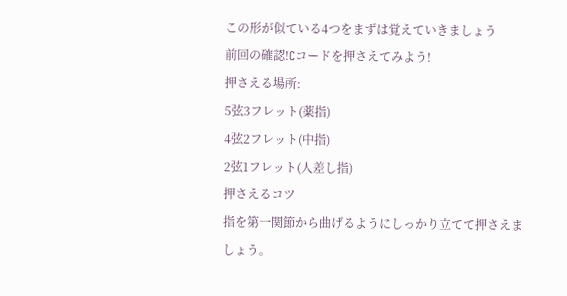この形が似ている4つをまずは覚えていきましょう
前回の確認!Cコードを押さえてみよう!
押さえる場所:
5弦3フレット(薬指)
4弦2フレット(中指)
2弦1フレット(人差し指)
押さえるコツ
指を第一関節から曲げるようにしっかり立てて押さえましょう。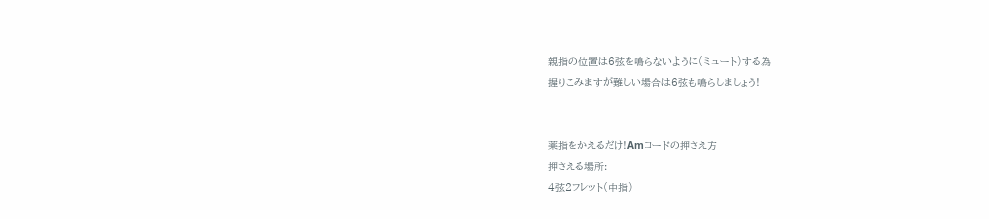親指の位置は6弦を鳴らないように(ミュート)する為
握りこみますが難しい場合は6弦も鳴らしましょう!


薬指をかえるだけ!Amコードの押さえ方
押さえる場所:
4弦2フレット(中指)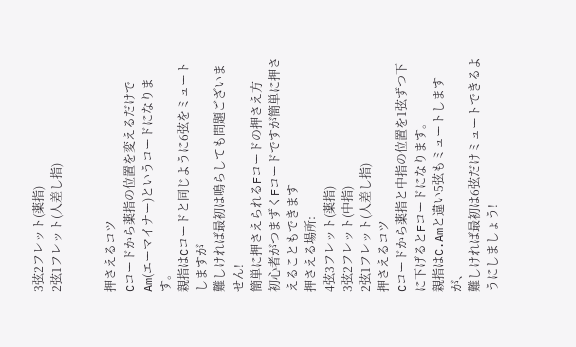3弦2フレット(薬指)
2弦1フレット(人差し指)


押さえるコツ
Cコードから薬指の位置を変えるだけでAm(エーマイナー)というコードになります。
親指はCコードと同じように6弦をミュートしますが
難しければ最初は鳴らしても問題ございません!
簡単に押さえられるFコードの押さえ方
初心者がつまずくFコードですが簡単に押さえることもできます
押さえる場所:
4弦3フレット(薬指)
3弦2フレット(中指)
2弦1フレット(人差し指)
押さえるコツ
Cコードから薬指と中指の位置を1弦ずつ下に下げるとFコードになります。
親指はC.Amと違い5弦もミュートしますが、
難しければ最初は6弦だけミュートできるようにしましょう!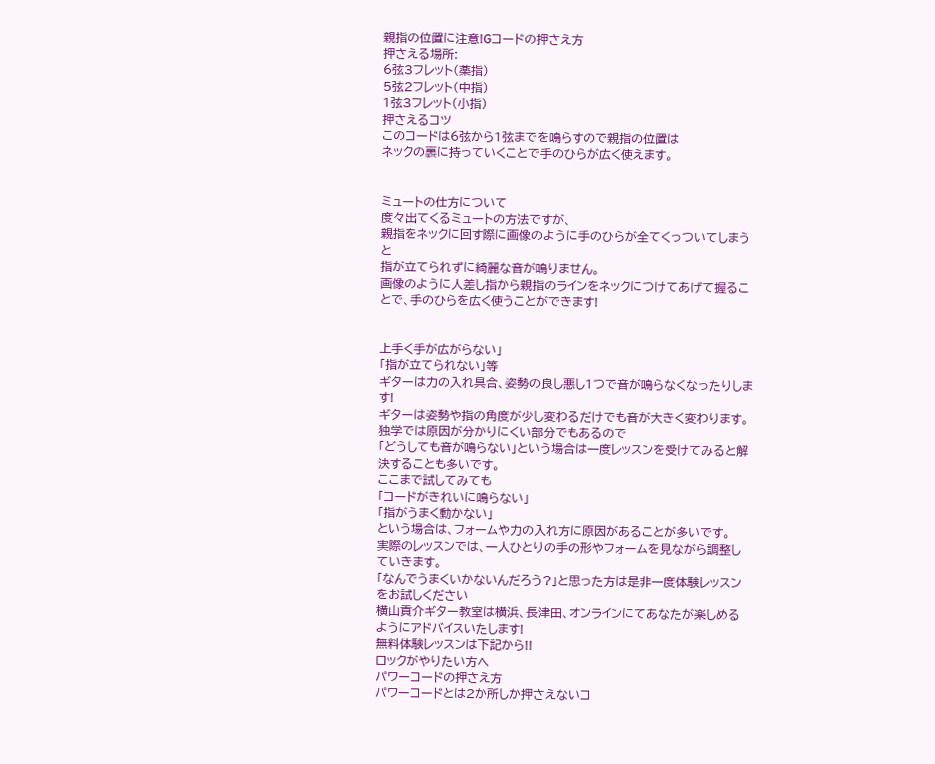親指の位置に注意!Gコードの押さえ方
押さえる場所:
6弦3フレット(薬指)
5弦2フレット(中指)
1弦3フレット(小指)
押さえるコツ
このコードは6弦から1弦までを鳴らすので親指の位置は
ネックの裏に持っていくことで手のひらが広く使えます。


ミュートの仕方について
度々出てくるミュートの方法ですが、
親指をネックに回す際に画像のように手のひらが全てくっついてしまうと
指が立てられずに綺麗な音が鳴りません。
画像のように人差し指から親指のラインをネックにつけてあげて握ることで、手のひらを広く使うことができます!


上手く手が広がらない」
「指が立てられない」等
ギターは力の入れ具合、姿勢の良し悪し1つで音が鳴らなくなったりします!
ギターは姿勢や指の角度が少し変わるだけでも音が大きく変わります。
独学では原因が分かりにくい部分でもあるので
「どうしても音が鳴らない」という場合は一度レッスンを受けてみると解決することも多いです。
ここまで試してみても
「コードがきれいに鳴らない」
「指がうまく動かない」
という場合は、フォームや力の入れ方に原因があることが多いです。
実際のレッスンでは、一人ひとりの手の形やフォームを見ながら調整していきます。
「なんでうまくいかないんだろう?」と思った方は是非一度体験レッスンをお試しください
横山貢介ギター教室は横浜、長津田、オンラインにてあなたが楽しめるようにアドバイスいたします!
無料体験レッスンは下記から!!
ロックがやりたい方へ
パワーコードの押さえ方
パワーコードとは2か所しか押さえないコ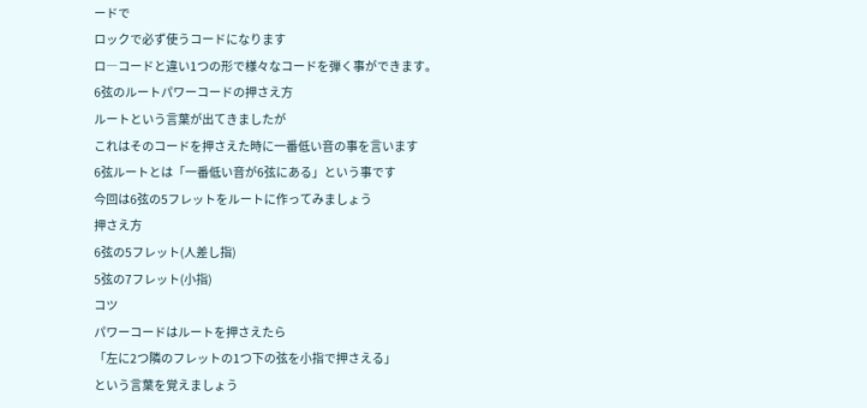ードで
ロックで必ず使うコードになります
ロ―コードと違い1つの形で様々なコードを弾く事ができます。
6弦のルートパワーコードの押さえ方
ルートという言葉が出てきましたが
これはそのコードを押さえた時に一番低い音の事を言います
6弦ルートとは「一番低い音が6弦にある」という事です
今回は6弦の5フレットをルートに作ってみましょう
押さえ方
6弦の5フレット(人差し指)
5弦の7フレット(小指)
コツ
パワーコードはルートを押さえたら
「左に2つ隣のフレットの1つ下の弦を小指で押さえる」
という言葉を覚えましょう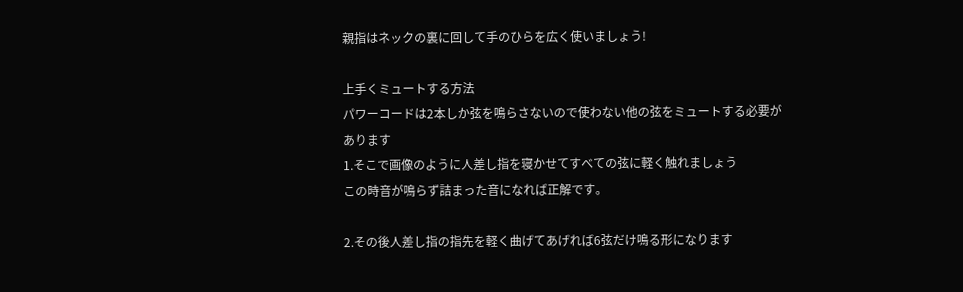親指はネックの裏に回して手のひらを広く使いましょう!

上手くミュートする方法
パワーコードは2本しか弦を鳴らさないので使わない他の弦をミュートする必要があります
1.そこで画像のように人差し指を寝かせてすべての弦に軽く触れましょう
この時音が鳴らず詰まった音になれば正解です。

2.その後人差し指の指先を軽く曲げてあげれば6弦だけ鳴る形になります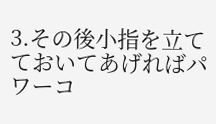3.その後小指を立てておいてあげればパワーコ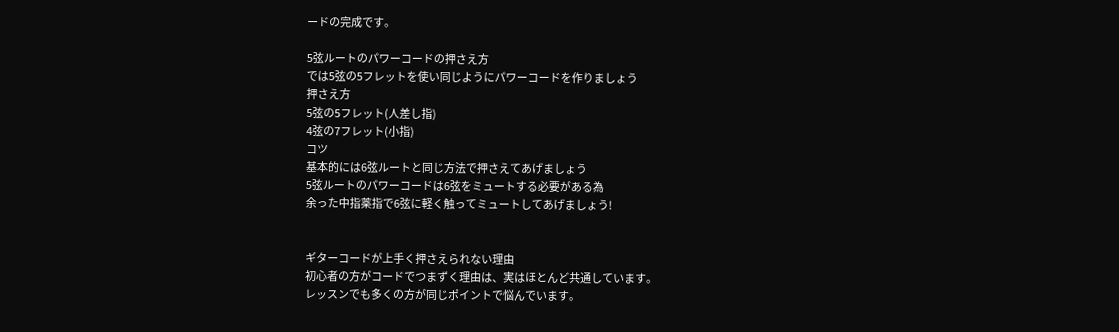ードの完成です。

5弦ルートのパワーコードの押さえ方
では5弦の5フレットを使い同じようにパワーコードを作りましょう
押さえ方
5弦の5フレット(人差し指)
4弦の7フレット(小指)
コツ
基本的には6弦ルートと同じ方法で押さえてあげましょう
5弦ルートのパワーコードは6弦をミュートする必要がある為
余った中指薬指で6弦に軽く触ってミュートしてあげましょう!


ギターコードが上手く押さえられない理由
初心者の方がコードでつまずく理由は、実はほとんど共通しています。
レッスンでも多くの方が同じポイントで悩んでいます。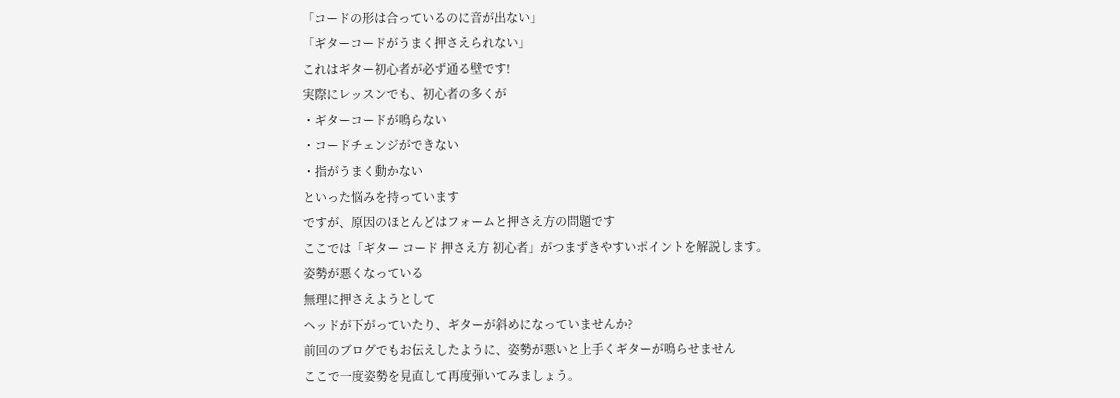「コードの形は合っているのに音が出ない」
「ギターコードがうまく押さえられない」
これはギター初心者が必ず通る壁です!
実際にレッスンでも、初心者の多くが
・ギターコードが鳴らない
・コードチェンジができない
・指がうまく動かない
といった悩みを持っています
ですが、原因のほとんどはフォームと押さえ方の問題です
ここでは「ギター コード 押さえ方 初心者」がつまずきやすいポイントを解説します。
姿勢が悪くなっている
無理に押さえようとして
ヘッドが下がっていたり、ギターが斜めになっていませんか?
前回のブログでもお伝えしたように、姿勢が悪いと上手くギターが鳴らせません
ここで一度姿勢を見直して再度弾いてみましょう。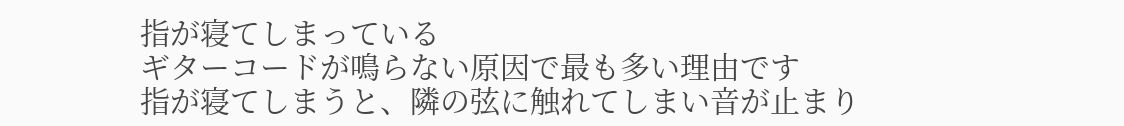指が寝てしまっている
ギターコードが鳴らない原因で最も多い理由です
指が寝てしまうと、隣の弦に触れてしまい音が止まり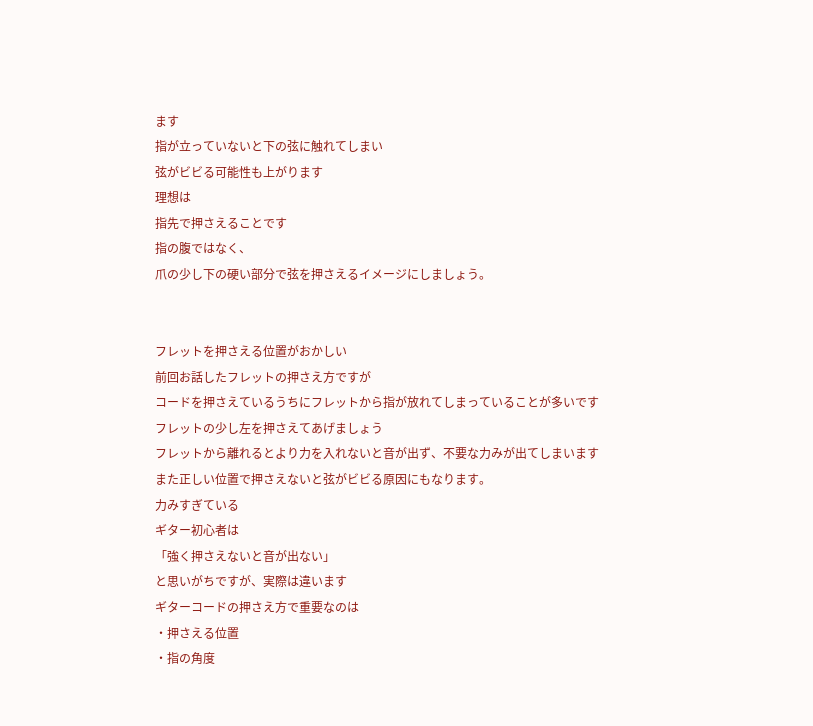ます
指が立っていないと下の弦に触れてしまい
弦がビビる可能性も上がります
理想は
指先で押さえることです
指の腹ではなく、
爪の少し下の硬い部分で弦を押さえるイメージにしましょう。


フレットを押さえる位置がおかしい
前回お話したフレットの押さえ方ですが
コードを押さえているうちにフレットから指が放れてしまっていることが多いです
フレットの少し左を押さえてあげましょう
フレットから離れるとより力を入れないと音が出ず、不要な力みが出てしまいます
また正しい位置で押さえないと弦がビビる原因にもなります。
力みすぎている
ギター初心者は
「強く押さえないと音が出ない」
と思いがちですが、実際は違います
ギターコードの押さえ方で重要なのは
・押さえる位置
・指の角度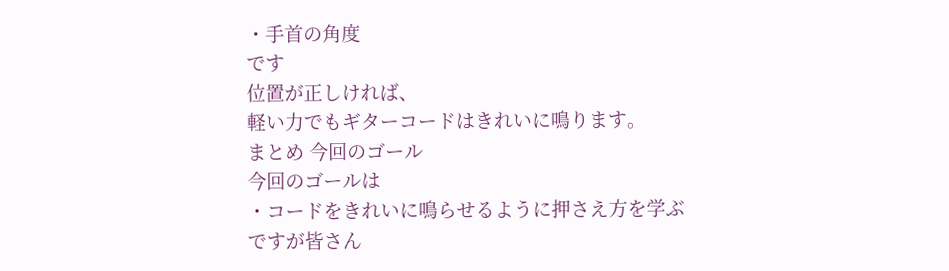・手首の角度
です
位置が正しければ、
軽い力でもギターコードはきれいに鳴ります。
まとめ 今回のゴール
今回のゴールは
・コードをきれいに鳴らせるように押さえ方を学ぶ
ですが皆さん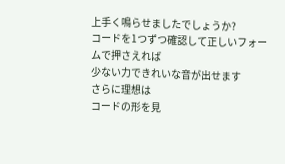上手く鳴らせましたでしょうか?
コードを1つずつ確認して正しいフォームで押さえれば
少ない力できれいな音が出せます
さらに理想は
コードの形を見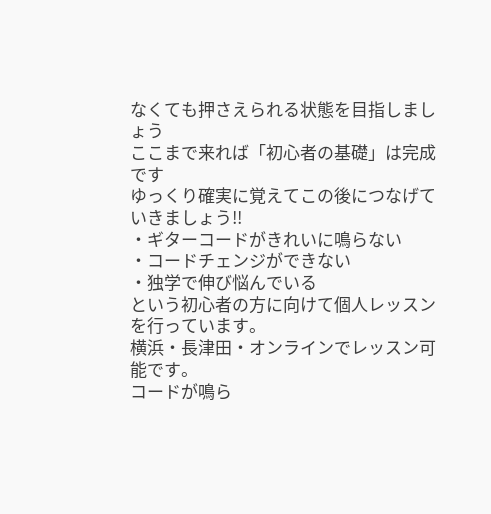なくても押さえられる状態を目指しましょう
ここまで来れば「初心者の基礎」は完成です
ゆっくり確実に覚えてこの後につなげていきましょう!!
・ギターコードがきれいに鳴らない
・コードチェンジができない
・独学で伸び悩んでいる
という初心者の方に向けて個人レッスンを行っています。
横浜・長津田・オンラインでレッスン可能です。
コードが鳴ら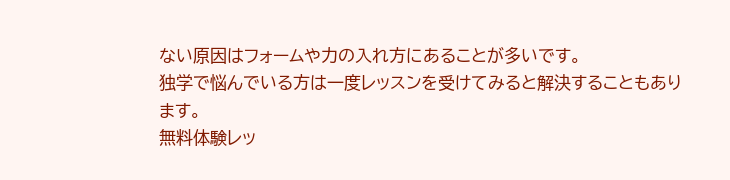ない原因はフォームや力の入れ方にあることが多いです。
独学で悩んでいる方は一度レッスンを受けてみると解決することもあります。
無料体験レッ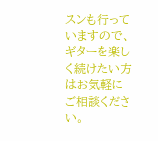スンも行っていますので、ギターを楽しく続けたい方はお気軽にご相談ください。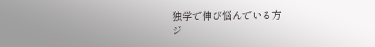独学で伸び悩んでいる方
ジ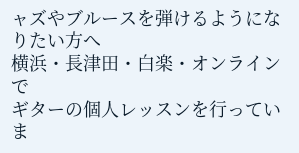ャズやブルースを弾けるようになりたい方へ
横浜・長津田・白楽・オンラインで
ギターの個人レッスンを行っていま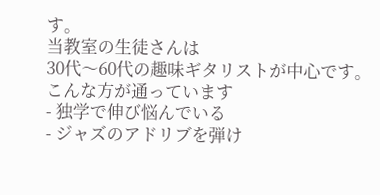す。
当教室の生徒さんは
30代〜60代の趣味ギタリストが中心です。
こんな方が通っています
- 独学で伸び悩んでいる
- ジャズのアドリブを弾け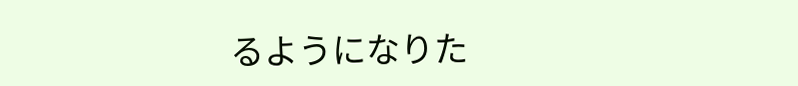るようになりた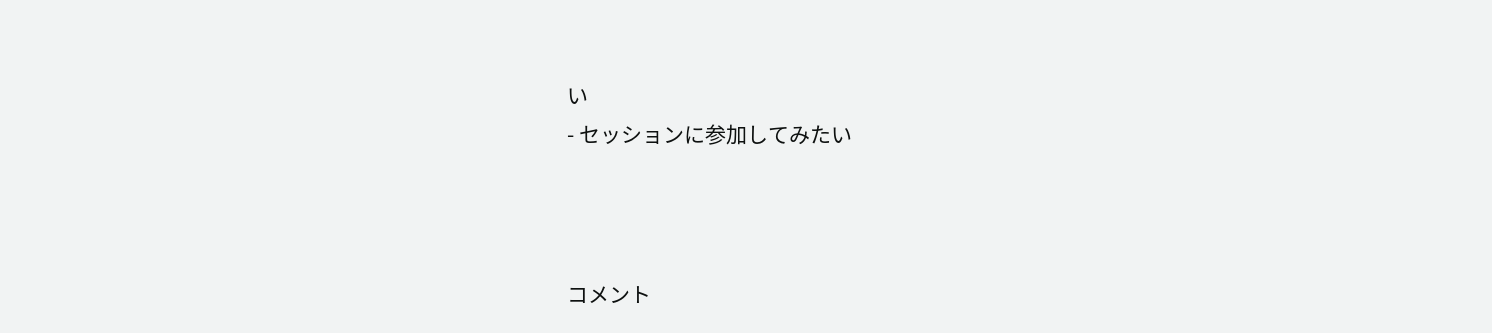い
- セッションに参加してみたい



コメント